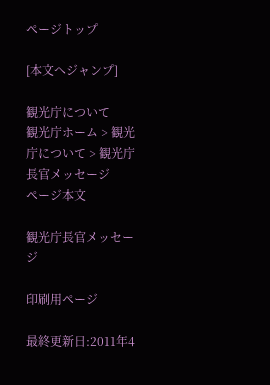ページトップ

[本文へジャンプ]

観光庁について
観光庁ホーム > 観光庁について > 観光庁長官メッセージ
ページ本文

観光庁長官メッセージ

印刷用ページ

最終更新日:2011年4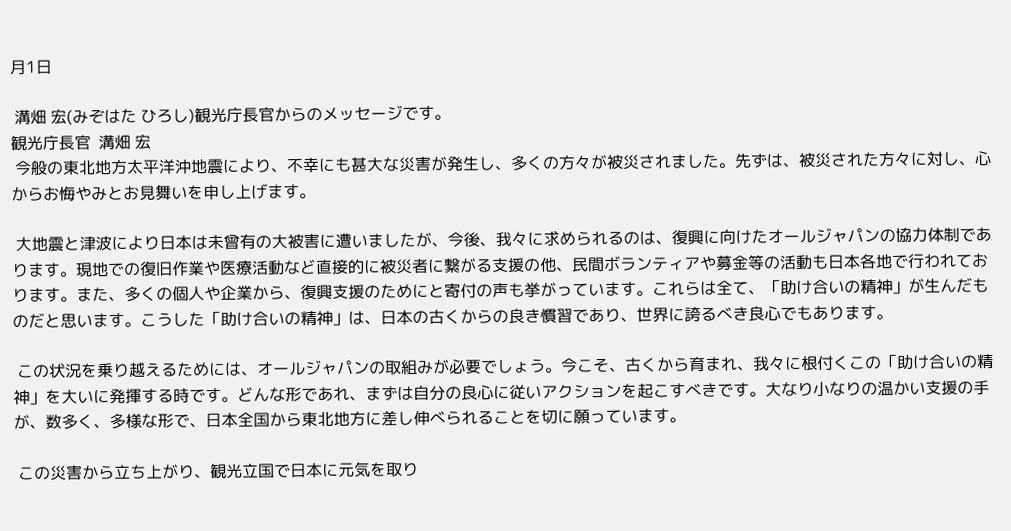月1日

 溝畑 宏(みぞはた ひろし)観光庁長官からのメッセージです。
観光庁長官  溝畑 宏
 今般の東北地方太平洋沖地震により、不幸にも甚大な災害が発生し、多くの方々が被災されました。先ずは、被災された方々に対し、心からお悔やみとお見舞いを申し上げます。

 大地震と津波により日本は未曾有の大被害に遭いましたが、今後、我々に求められるのは、復興に向けたオールジャパンの協力体制であります。現地での復旧作業や医療活動など直接的に被災者に繋がる支援の他、民間ボランティアや募金等の活動も日本各地で行われております。また、多くの個人や企業から、復興支援のためにと寄付の声も挙がっています。これらは全て、「助け合いの精神」が生んだものだと思います。こうした「助け合いの精神」は、日本の古くからの良き慣習であり、世界に誇るべき良心でもあります。

 この状況を乗り越えるためには、オールジャパンの取組みが必要でしょう。今こそ、古くから育まれ、我々に根付くこの「助け合いの精神」を大いに発揮する時です。どんな形であれ、まずは自分の良心に従いアクションを起こすべきです。大なり小なりの温かい支援の手が、数多く、多様な形で、日本全国から東北地方に差し伸べられることを切に願っています。

 この災害から立ち上がり、観光立国で日本に元気を取り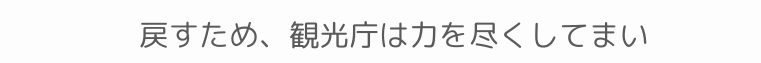戻すため、観光庁は力を尽くしてまい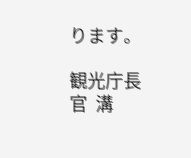ります。

観光庁長官  溝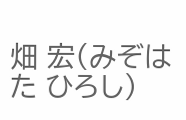畑 宏(みぞはた ひろし)